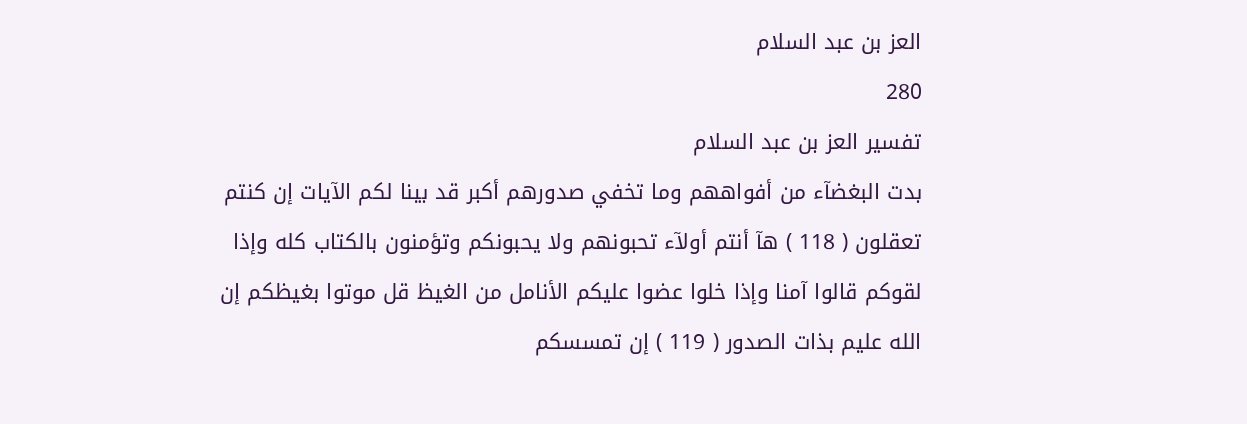العز بن عبد السلام
280
تفسير العز بن عبد السلام
بدت البغضآء من أفواههم وما تخفي صدورهم أكبر قد بينا لكم الآيات إن كنتم تعقلون ( 118 ) هآ أنتم أولآء تحبونهم ولا يحبونكم وتؤمنون بالكتاب كله وإذا لقوكم قالوا آمنا وإذا خلوا عضوا عليكم الأنامل من الغيظ قل موتوا بغيظكم إن الله عليم بذات الصدور ( 119 ) إن تمسسكم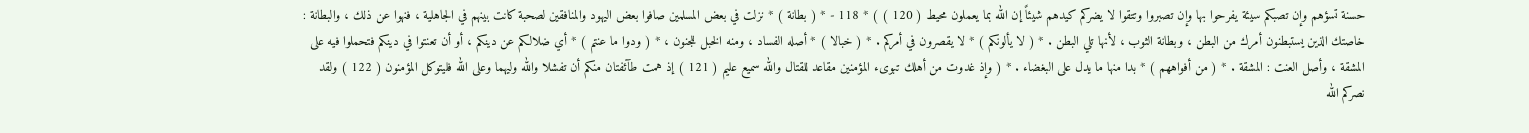حسنة تسؤهم وإن تصبكم سيئة يفرحوا بها وإن تصبروا وتتقوا لا يضركم كيدهم شيئاً إن الله بما يعملون محيط ( 120 ) ) * 118 - * ( بطانة ) * نزلت في بعض المسلمين صافوا بعض اليهود والمنافقين لصحبة كانت بينهم في الجاهلية ، فنهوا عن ذلك ، والبطانة : خاصتك الذين يستبطنون أمرك من البطن ، وبطانة الثوب ، لأنها تلي البطن . * ( لا يألونكم ) * لا يقصرون في أمركم . * ( خبالا ) * أصله الفساد ، ومنه الخبل للجنون ، * ( ودوا ما عنتم ) * أي ضلالكم عن دينكم ، أو أن تعنتوا في دينكم فتحملوا فيه على المشقة ، وأصل العنت : المشقة . * ( من أفواههم ) * بدا منها ما يدل على البغضاء . * ( وإذ غدوت من أهلك تبوىء المؤمنين مقاعد للقتال والله سميع عليم ( 121 ) إذ همت طآئفتان منكم أن تفشلا والله وليهما وعلى الله فليتوكل المؤمنون ( 122 ) ولقد نصركم الله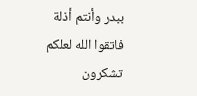ببدر وأنتم أذلة فاتقوا الله لعلكم تشكرون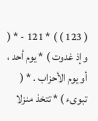( 123 ) ) * 121 - * ( وإذ غدوت ) * يوم أحد ، أو يوم الأحزاب . * ( تبوىء ) * تتخذ منزلا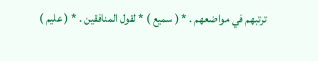ترتبهم في مواضعهم . * ( سميع ) * لقول المنافقين . * ( عليم )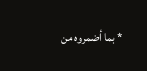* بما أضمروه من